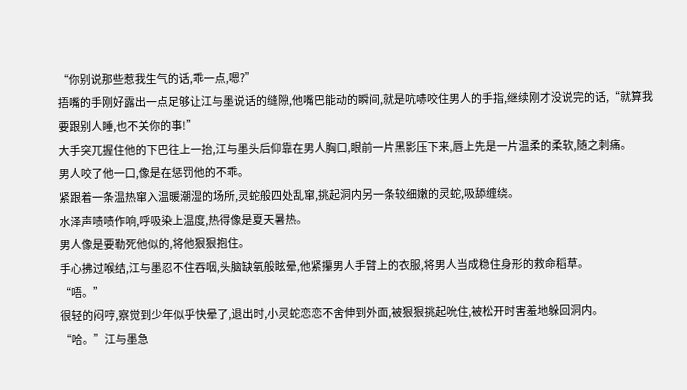“你别说那些惹我生气的话,乖一点,嗯?”
捂嘴的手刚好露出一点足够让江与墨说话的缝隙,他嘴巴能动的瞬间,就是吭哧咬住男人的手指,继续刚才没说完的话,“就算我要跟别人睡,也不关你的事!”
大手突兀握住他的下巴往上一抬,江与墨头后仰靠在男人胸口,眼前一片黑影压下来,唇上先是一片温柔的柔软,随之刺痛。
男人咬了他一口,像是在惩罚他的不乖。
紧跟着一条温热窜入温暖潮湿的场所,灵蛇般四处乱窜,挑起洞内另一条较细嫩的灵蛇,吸舔缠绕。
水泽声啧啧作响,呼吸染上温度,热得像是夏天暑热。
男人像是要勒死他似的,将他狠狠抱住。
手心拂过喉结,江与墨忍不住吞咽,头脑缺氧般眩晕,他紧攥男人手臂上的衣服,将男人当成稳住身形的救命稻草。
“唔。”
很轻的闷哼,察觉到少年似乎快晕了,退出时,小灵蛇恋恋不舍伸到外面,被狠狠挑起吮住,被松开时害羞地躲回洞内。
“哈。”江与墨急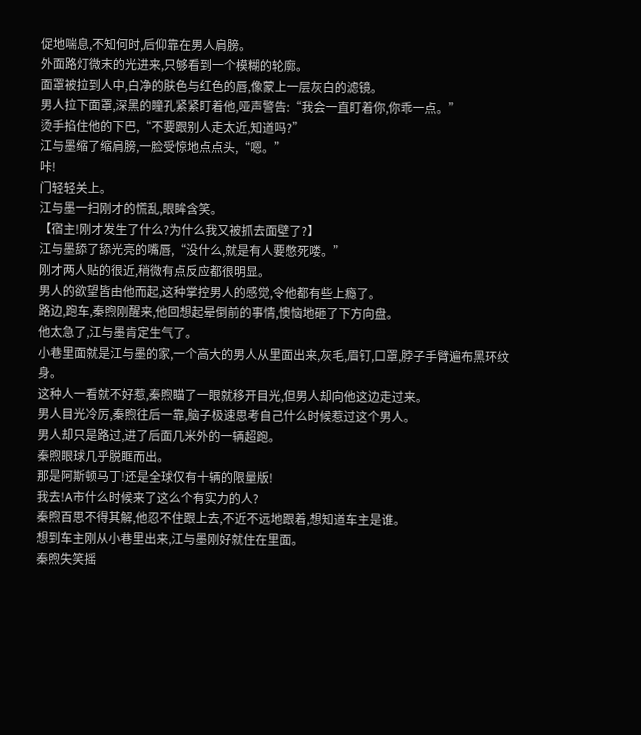促地喘息,不知何时,后仰靠在男人肩膀。
外面路灯微末的光进来,只够看到一个模糊的轮廓。
面罩被拉到人中,白净的肤色与红色的唇,像蒙上一层灰白的滤镜。
男人拉下面罩,深黑的瞳孔紧紧盯着他,哑声警告:“我会一直盯着你,你乖一点。”
烫手掐住他的下巴,“不要跟别人走太近,知道吗?”
江与墨缩了缩肩膀,一脸受惊地点点头,“嗯。”
咔!
门轻轻关上。
江与墨一扫刚才的慌乱,眼眸含笑。
【宿主!刚才发生了什么?为什么我又被抓去面壁了?】
江与墨舔了舔光亮的嘴唇,“没什么,就是有人要憋死喽。”
刚才两人贴的很近,稍微有点反应都很明显。
男人的欲望皆由他而起,这种掌控男人的感觉,令他都有些上瘾了。
路边,跑车,秦煦刚醒来,他回想起晕倒前的事情,懊恼地砸了下方向盘。
他太急了,江与墨肯定生气了。
小巷里面就是江与墨的家,一个高大的男人从里面出来,灰毛,眉钉,口罩,脖子手臂遍布黑环纹身。
这种人一看就不好惹,秦煦瞄了一眼就移开目光,但男人却向他这边走过来。
男人目光冷厉,秦煦往后一靠,脑子极速思考自己什么时候惹过这个男人。
男人却只是路过,进了后面几米外的一辆超跑。
秦煦眼球几乎脱眶而出。
那是阿斯顿马丁!还是全球仅有十辆的限量版!
我去!A市什么时候来了这么个有实力的人?
秦煦百思不得其解,他忍不住跟上去,不近不远地跟着,想知道车主是谁。
想到车主刚从小巷里出来,江与墨刚好就住在里面。
秦煦失笑摇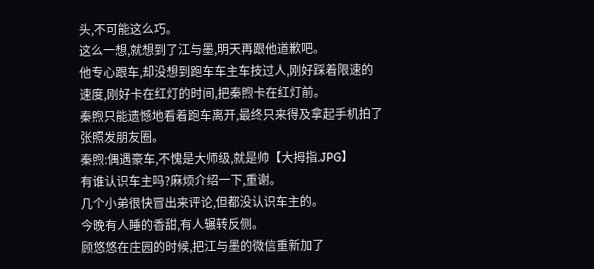头,不可能这么巧。
这么一想,就想到了江与墨,明天再跟他道歉吧。
他专心跟车,却没想到跑车车主车技过人,刚好踩着限速的速度,刚好卡在红灯的时间,把秦煦卡在红灯前。
秦煦只能遗憾地看着跑车离开,最终只来得及拿起手机拍了张照发朋友圈。
秦煦:偶遇豪车,不愧是大师级,就是帅【大拇指.JPG】
有谁认识车主吗?麻烦介绍一下,重谢。
几个小弟很快冒出来评论,但都没认识车主的。
今晚有人睡的香甜,有人辗转反侧。
顾悠悠在庄园的时候,把江与墨的微信重新加了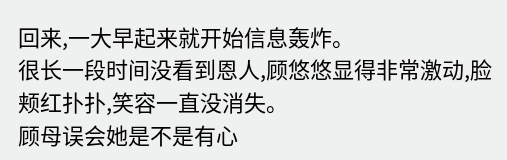回来,一大早起来就开始信息轰炸。
很长一段时间没看到恩人,顾悠悠显得非常激动,脸颊红扑扑,笑容一直没消失。
顾母误会她是不是有心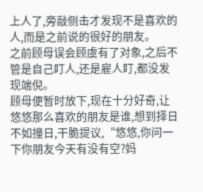上人了,旁敲侧击才发现不是喜欢的人,而是之前说的很好的朋友。
之前顾母误会顾虞有了对象,之后不管是自己盯人,还是雇人盯,都没发现端倪。
顾母便暂时放下,现在十分好奇,让悠悠那么喜欢的朋友是谁,想到择日不如撞日,干脆提议,“悠悠,你问一下你朋友今天有没有空?妈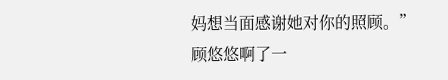妈想当面感谢她对你的照顾。”
顾悠悠啊了一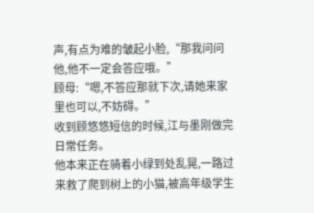声,有点为难的皱起小脸,“那我问问他,他不一定会答应哦。”
顾母:“嗯,不答应那就下次,请她来家里也可以,不妨碍。”
收到顾悠悠短信的时候,江与墨刚做完日常任务。
他本来正在骑着小绿到处乱晃,一路过来救了爬到树上的小猫,被高年级学生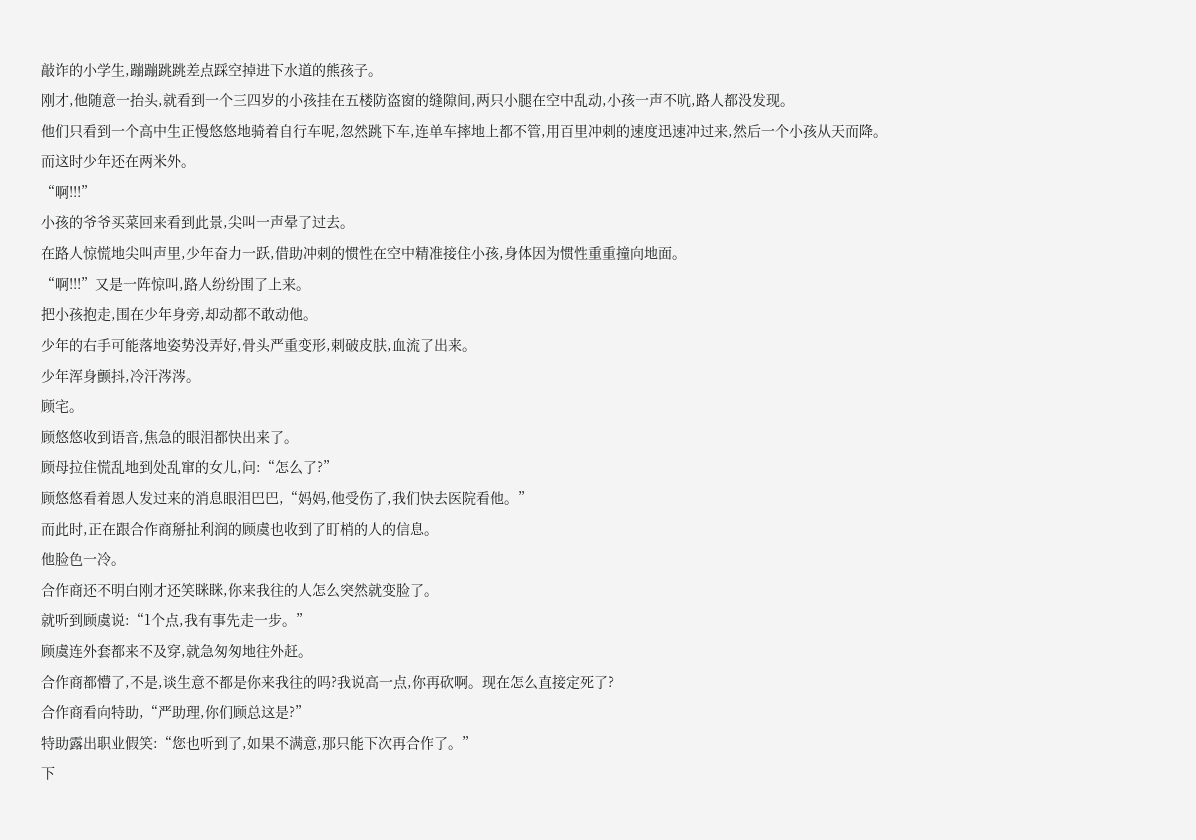敲诈的小学生,蹦蹦跳跳差点踩空掉进下水道的熊孩子。
刚才,他随意一抬头,就看到一个三四岁的小孩挂在五楼防盗窗的缝隙间,两只小腿在空中乱动,小孩一声不吭,路人都没发现。
他们只看到一个高中生正慢悠悠地骑着自行车呢,忽然跳下车,连单车摔地上都不管,用百里冲刺的速度迅速冲过来,然后一个小孩从天而降。
而这时少年还在两米外。
“啊!!!”
小孩的爷爷买菜回来看到此景,尖叫一声晕了过去。
在路人惊慌地尖叫声里,少年奋力一跃,借助冲刺的惯性在空中精准接住小孩,身体因为惯性重重撞向地面。
“啊!!!”又是一阵惊叫,路人纷纷围了上来。
把小孩抱走,围在少年身旁,却动都不敢动他。
少年的右手可能落地姿势没弄好,骨头严重变形,刺破皮肤,血流了出来。
少年浑身颤抖,冷汗涔涔。
顾宅。
顾悠悠收到语音,焦急的眼泪都快出来了。
顾母拉住慌乱地到处乱窜的女儿,问:“怎么了?”
顾悠悠看着恩人发过来的消息眼泪巴巴,“妈妈,他受伤了,我们快去医院看他。”
而此时,正在跟合作商掰扯利润的顾虞也收到了盯梢的人的信息。
他脸色一冷。
合作商还不明白刚才还笑眯眯,你来我往的人怎么突然就变脸了。
就听到顾虞说:“1个点,我有事先走一步。”
顾虞连外套都来不及穿,就急匆匆地往外赶。
合作商都懵了,不是,谈生意不都是你来我往的吗?我说高一点,你再砍啊。现在怎么直接定死了?
合作商看向特助,“严助理,你们顾总这是?”
特助露出职业假笑:“您也听到了,如果不满意,那只能下次再合作了。”
下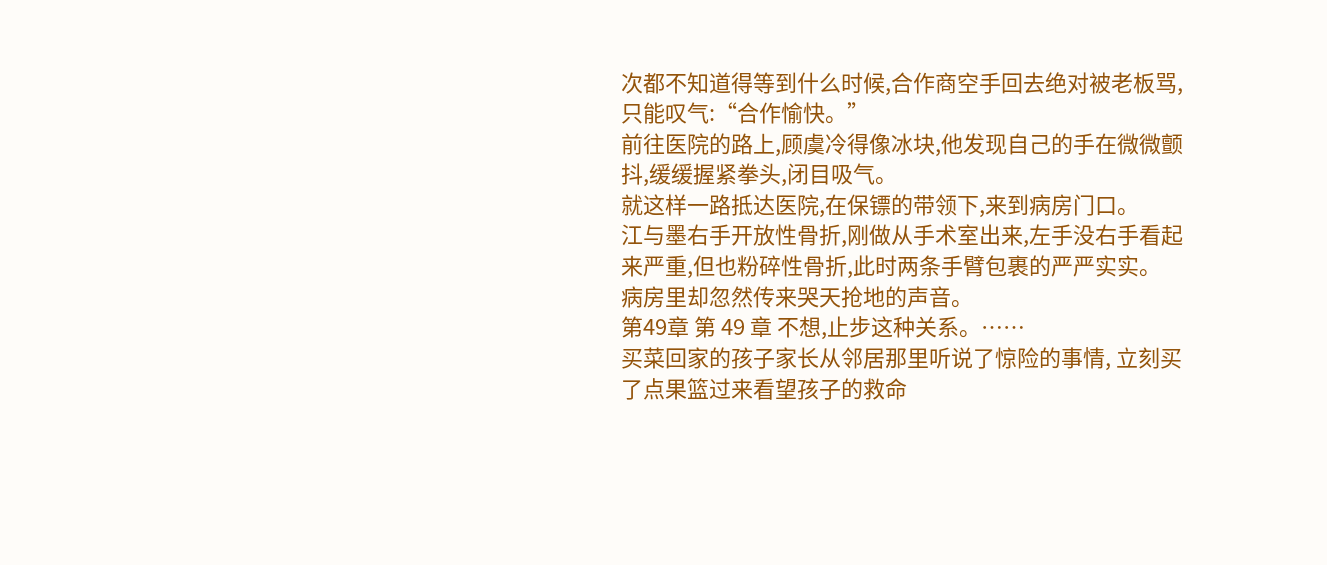次都不知道得等到什么时候,合作商空手回去绝对被老板骂,只能叹气:“合作愉快。”
前往医院的路上,顾虞冷得像冰块,他发现自己的手在微微颤抖,缓缓握紧拳头,闭目吸气。
就这样一路抵达医院,在保镖的带领下,来到病房门口。
江与墨右手开放性骨折,刚做从手术室出来,左手没右手看起来严重,但也粉碎性骨折,此时两条手臂包裹的严严实实。
病房里却忽然传来哭天抢地的声音。
第49章 第 49 章 不想,止步这种关系。……
买菜回家的孩子家长从邻居那里听说了惊险的事情, 立刻买了点果篮过来看望孩子的救命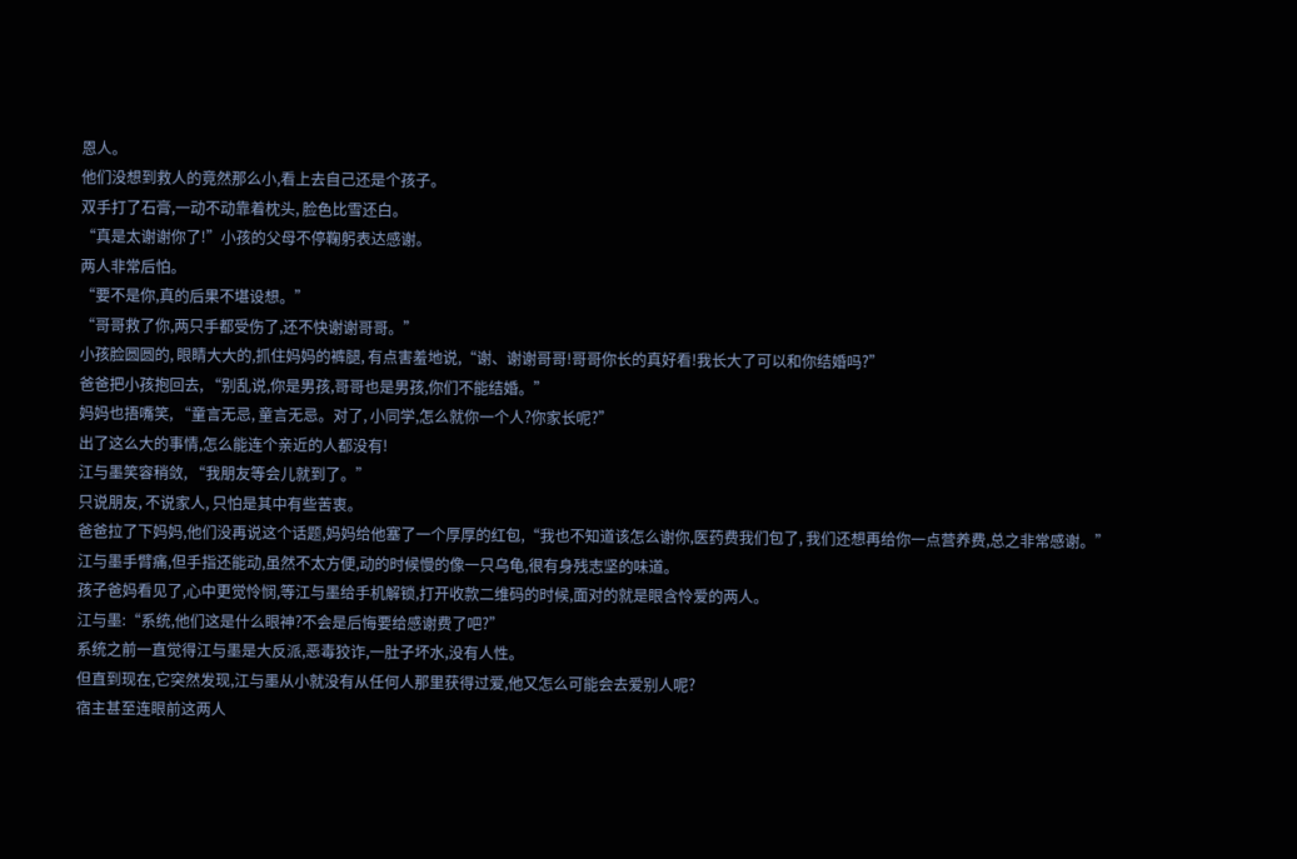恩人。
他们没想到救人的竟然那么小,看上去自己还是个孩子。
双手打了石膏,一动不动靠着枕头, 脸色比雪还白。
“真是太谢谢你了!”小孩的父母不停鞠躬表达感谢。
两人非常后怕。
“要不是你,真的后果不堪设想。”
“哥哥救了你,两只手都受伤了,还不快谢谢哥哥。”
小孩脸圆圆的, 眼睛大大的,抓住妈妈的裤腿, 有点害羞地说,“谢、谢谢哥哥!哥哥你长的真好看!我长大了可以和你结婚吗?”
爸爸把小孩抱回去, “别乱说,你是男孩,哥哥也是男孩,你们不能结婚。”
妈妈也捂嘴笑, “童言无忌, 童言无忌。对了, 小同学,怎么就你一个人?你家长呢?”
出了这么大的事情,怎么能连个亲近的人都没有!
江与墨笑容稍敛, “我朋友等会儿就到了。”
只说朋友, 不说家人, 只怕是其中有些苦衷。
爸爸拉了下妈妈,他们没再说这个话题,妈妈给他塞了一个厚厚的红包,“我也不知道该怎么谢你,医药费我们包了, 我们还想再给你一点营养费,总之非常感谢。”
江与墨手臂痛,但手指还能动,虽然不太方便,动的时候慢的像一只乌龟,很有身残志坚的味道。
孩子爸妈看见了,心中更觉怜悯,等江与墨给手机解锁,打开收款二维码的时候,面对的就是眼含怜爱的两人。
江与墨:“系统,他们这是什么眼神?不会是后悔要给感谢费了吧?”
系统之前一直觉得江与墨是大反派,恶毒狡诈,一肚子坏水,没有人性。
但直到现在,它突然发现,江与墨从小就没有从任何人那里获得过爱,他又怎么可能会去爱别人呢?
宿主甚至连眼前这两人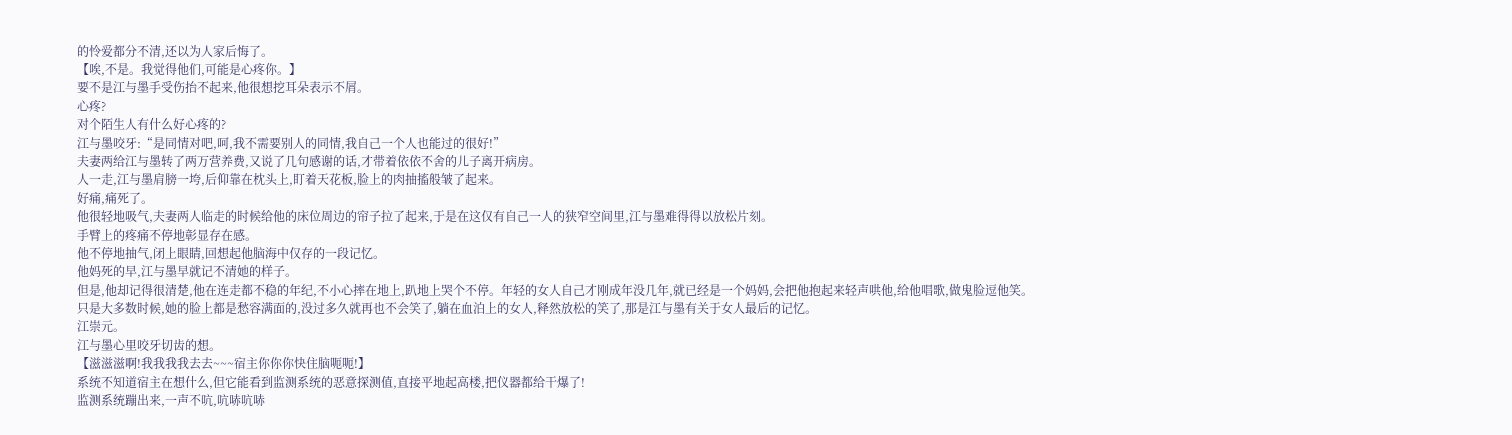的怜爱都分不清,还以为人家后悔了。
【唉,不是。我觉得他们,可能是心疼你。】
要不是江与墨手受伤抬不起来,他很想挖耳朵表示不屑。
心疼?
对个陌生人有什么好心疼的?
江与墨咬牙:“是同情对吧,呵,我不需要别人的同情,我自己一个人也能过的很好!”
夫妻两给江与墨转了两万营养费,又说了几句感谢的话,才带着依依不舍的儿子离开病房。
人一走,江与墨肩膀一垮,后仰靠在枕头上,盯着天花板,脸上的肉抽搐般皱了起来。
好痛,痛死了。
他很轻地吸气,夫妻两人临走的时候给他的床位周边的帘子拉了起来,于是在这仅有自己一人的狭窄空间里,江与墨难得得以放松片刻。
手臂上的疼痛不停地彰显存在感。
他不停地抽气,闭上眼睛,回想起他脑海中仅存的一段记忆。
他妈死的早,江与墨早就记不清她的样子。
但是,他却记得很清楚,他在连走都不稳的年纪,不小心摔在地上,趴地上哭个不停。年轻的女人自己才刚成年没几年,就已经是一个妈妈,会把他抱起来轻声哄他,给他唱歌,做鬼脸逗他笑。
只是大多数时候,她的脸上都是愁容满面的,没过多久就再也不会笑了,躺在血泊上的女人,释然放松的笑了,那是江与墨有关于女人最后的记忆。
江崇元。
江与墨心里咬牙切齿的想。
【滋滋滋啊!我我我我去去~~~宿主你你你快住脑呃呃!】
系统不知道宿主在想什么,但它能看到监测系统的恶意探测值,直接平地起高楼,把仪器都给干爆了!
监测系统蹦出来,一声不吭,吭哧吭哧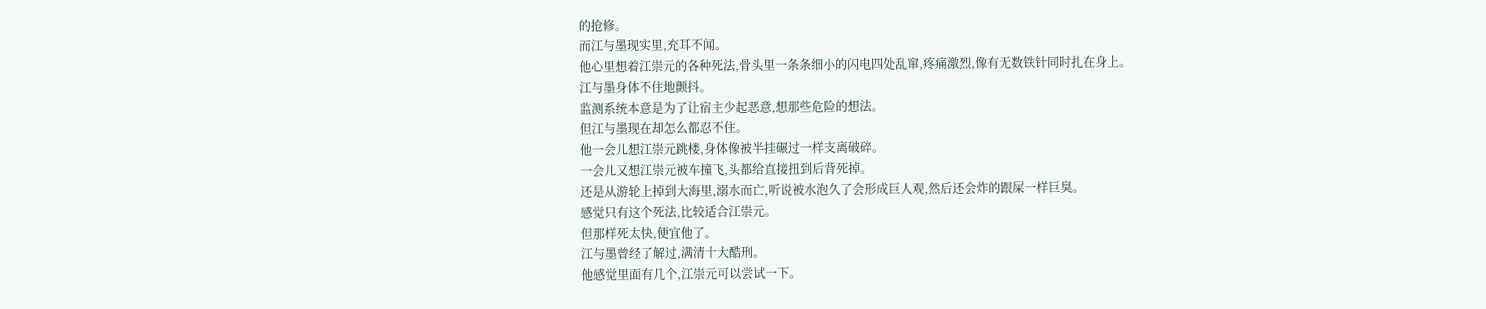的抢修。
而江与墨现实里,充耳不闻。
他心里想着江崇元的各种死法,骨头里一条条细小的闪电四处乱窜,疼痛激烈,像有无数铁针同时扎在身上。
江与墨身体不住地颤抖。
监测系统本意是为了让宿主少起恶意,想那些危险的想法。
但江与墨现在却怎么都忍不住。
他一会儿想江崇元跳楼,身体像被半挂碾过一样支离破碎。
一会儿又想江崇元被车撞飞,头都给直接扭到后背死掉。
还是从游轮上掉到大海里,溺水而亡,听说被水泡久了会形成巨人观,然后还会炸的跟屎一样巨臭。
感觉只有这个死法,比较适合江崇元。
但那样死太快,便宜他了。
江与墨曾经了解过,满清十大酷刑。
他感觉里面有几个,江崇元可以尝试一下。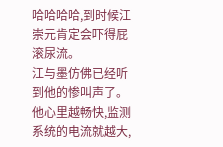哈哈哈哈,到时候江崇元肯定会吓得屁滚尿流。
江与墨仿佛已经听到他的惨叫声了。
他心里越畅快,监测系统的电流就越大,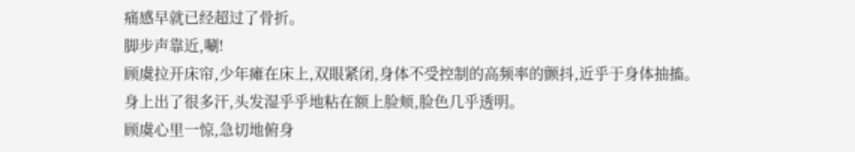痛感早就已经超过了骨折。
脚步声靠近,唰!
顾虞拉开床帘,少年瘫在床上,双眼紧闭,身体不受控制的高频率的颤抖,近乎于身体抽搐。
身上出了很多汗,头发湿乎乎地粘在额上脸颊,脸色几乎透明。
顾虞心里一惊,急切地俯身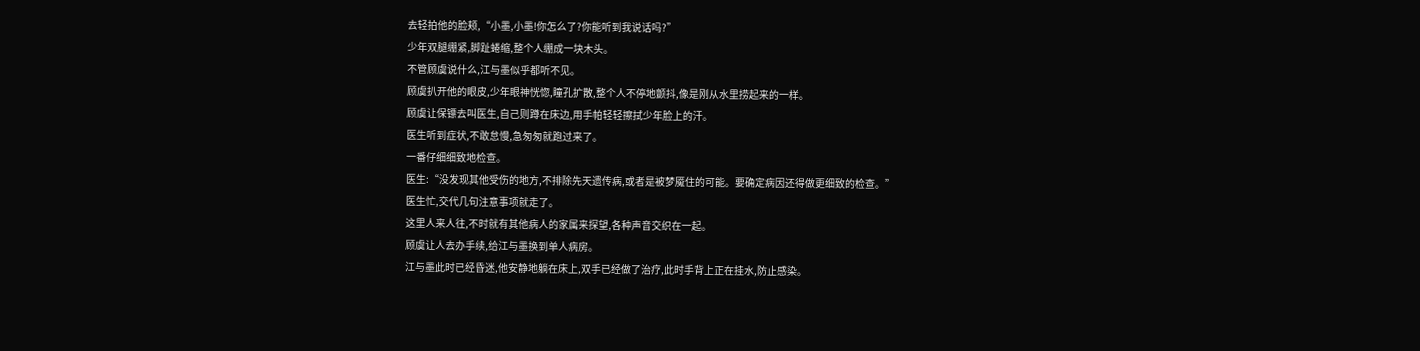去轻拍他的脸颊,“小墨,小墨!你怎么了?你能听到我说话吗?”
少年双腿绷紧,脚趾蜷缩,整个人绷成一块木头。
不管顾虞说什么,江与墨似乎都听不见。
顾虞扒开他的眼皮,少年眼神恍惚,瞳孔扩散,整个人不停地颤抖,像是刚从水里捞起来的一样。
顾虞让保镖去叫医生,自己则蹲在床边,用手帕轻轻擦拭少年脸上的汗。
医生听到症状,不敢怠慢,急匆匆就跑过来了。
一番仔细细致地检查。
医生:“没发现其他受伤的地方,不排除先天遗传病,或者是被梦魇住的可能。要确定病因还得做更细致的检查。”
医生忙,交代几句注意事项就走了。
这里人来人往,不时就有其他病人的家属来探望,各种声音交织在一起。
顾虞让人去办手续,给江与墨换到单人病房。
江与墨此时已经昏迷,他安静地躺在床上,双手已经做了治疗,此时手背上正在挂水,防止感染。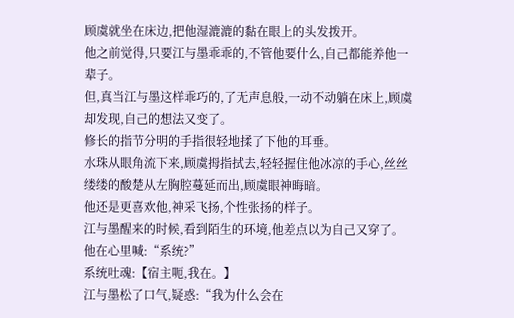顾虞就坐在床边,把他湿漉漉的黏在眼上的头发拨开。
他之前觉得,只要江与墨乖乖的,不管他要什么,自己都能养他一辈子。
但,真当江与墨这样乖巧的,了无声息般,一动不动躺在床上,顾虞却发现,自己的想法又变了。
修长的指节分明的手指很轻地揉了下他的耳垂。
水珠从眼角流下来,顾虞拇指拭去,轻轻握住他冰凉的手心,丝丝缕缕的酸楚从左胸腔蔓延而出,顾虞眼神晦暗。
他还是更喜欢他,神采飞扬,个性张扬的样子。
江与墨醒来的时候,看到陌生的环境,他差点以为自己又穿了。
他在心里喊:“系统?”
系统吐魂:【宿主呃,我在。】
江与墨松了口气,疑惑:“我为什么会在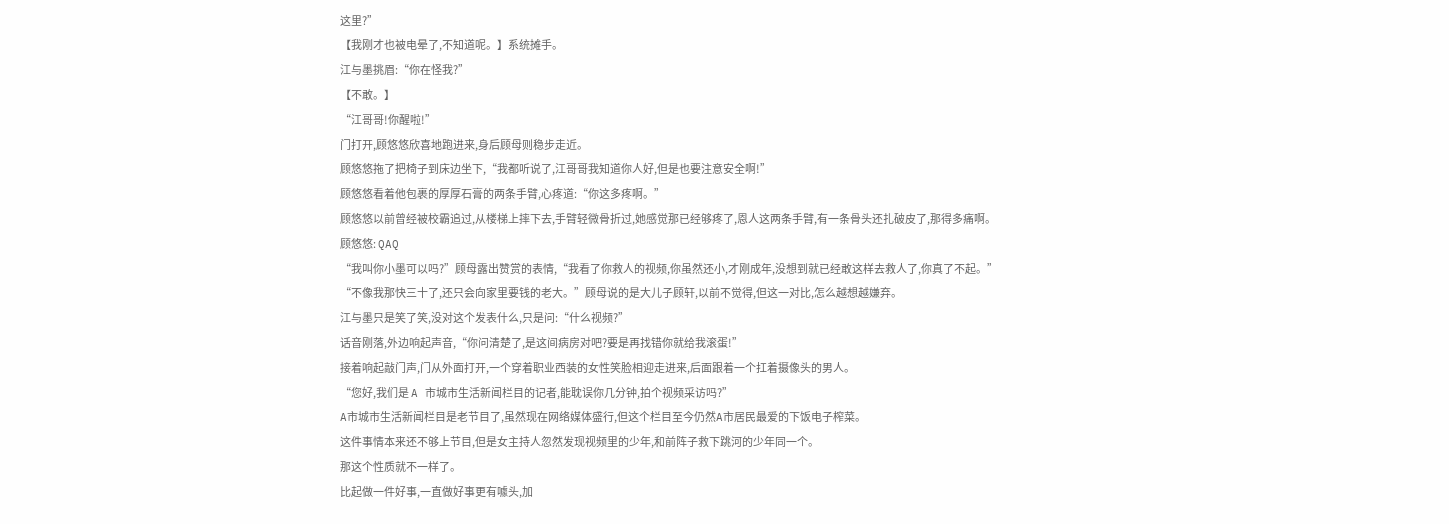这里?”
【我刚才也被电晕了,不知道呢。】系统摊手。
江与墨挑眉:“你在怪我?”
【不敢。】
“江哥哥!你醒啦!”
门打开,顾悠悠欣喜地跑进来,身后顾母则稳步走近。
顾悠悠拖了把椅子到床边坐下,“我都听说了,江哥哥我知道你人好,但是也要注意安全啊!”
顾悠悠看着他包裹的厚厚石膏的两条手臂,心疼道:“你这多疼啊。”
顾悠悠以前曾经被校霸追过,从楼梯上摔下去,手臂轻微骨折过,她感觉那已经够疼了,恩人这两条手臂,有一条骨头还扎破皮了,那得多痛啊。
顾悠悠: QAQ
“我叫你小墨可以吗?”顾母露出赞赏的表情,“我看了你救人的视频,你虽然还小,才刚成年,没想到就已经敢这样去救人了,你真了不起。”
“不像我那快三十了,还只会向家里要钱的老大。”顾母说的是大儿子顾轩,以前不觉得,但这一对比,怎么越想越嫌弃。
江与墨只是笑了笑,没对这个发表什么,只是问:“什么视频?”
话音刚落,外边响起声音,“你问清楚了,是这间病房对吧?要是再找错你就给我滚蛋!”
接着响起敲门声,门从外面打开,一个穿着职业西装的女性笑脸相迎走进来,后面跟着一个扛着摄像头的男人。
“您好,我们是 A 市城市生活新闻栏目的记者,能耽误你几分钟,拍个视频采访吗?”
A市城市生活新闻栏目是老节目了,虽然现在网络媒体盛行,但这个栏目至今仍然A市居民最爱的下饭电子榨菜。
这件事情本来还不够上节目,但是女主持人忽然发现视频里的少年,和前阵子救下跳河的少年同一个。
那这个性质就不一样了。
比起做一件好事,一直做好事更有噱头,加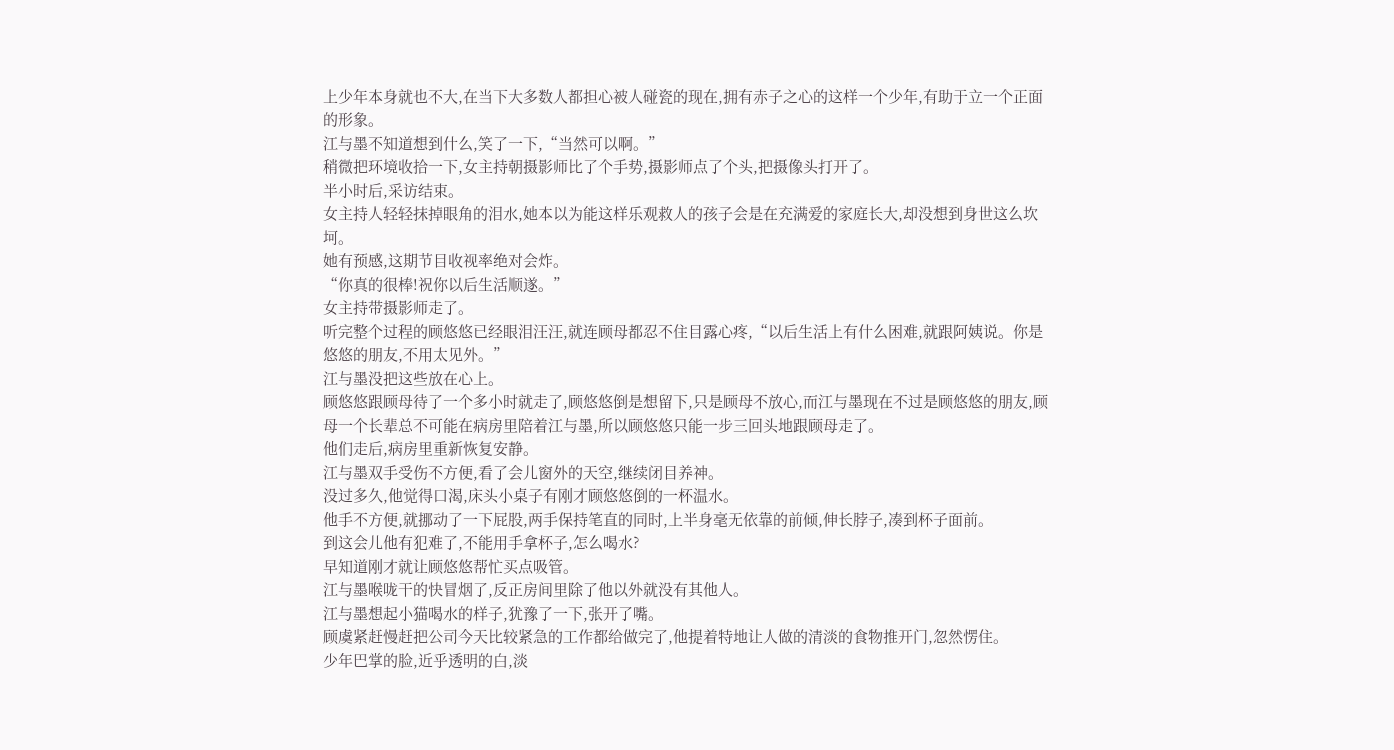上少年本身就也不大,在当下大多数人都担心被人碰瓷的现在,拥有赤子之心的这样一个少年,有助于立一个正面的形象。
江与墨不知道想到什么,笑了一下,“当然可以啊。”
稍微把环境收拾一下,女主持朝摄影师比了个手势,摄影师点了个头,把摄像头打开了。
半小时后,采访结束。
女主持人轻轻抹掉眼角的泪水,她本以为能这样乐观救人的孩子会是在充满爱的家庭长大,却没想到身世这么坎坷。
她有预感,这期节目收视率绝对会炸。
“你真的很棒!祝你以后生活顺遂。”
女主持带摄影师走了。
听完整个过程的顾悠悠已经眼泪汪汪,就连顾母都忍不住目露心疼,“以后生活上有什么困难,就跟阿姨说。你是悠悠的朋友,不用太见外。”
江与墨没把这些放在心上。
顾悠悠跟顾母待了一个多小时就走了,顾悠悠倒是想留下,只是顾母不放心,而江与墨现在不过是顾悠悠的朋友,顾母一个长辈总不可能在病房里陪着江与墨,所以顾悠悠只能一步三回头地跟顾母走了。
他们走后,病房里重新恢复安静。
江与墨双手受伤不方便,看了会儿窗外的天空,继续闭目养神。
没过多久,他觉得口渴,床头小桌子有刚才顾悠悠倒的一杯温水。
他手不方便,就挪动了一下屁股,两手保持笔直的同时,上半身毫无依靠的前倾,伸长脖子,凑到杯子面前。
到这会儿他有犯难了,不能用手拿杯子,怎么喝水?
早知道刚才就让顾悠悠帮忙买点吸管。
江与墨喉咙干的快冒烟了,反正房间里除了他以外就没有其他人。
江与墨想起小猫喝水的样子,犹豫了一下,张开了嘴。
顾虞紧赶慢赶把公司今天比较紧急的工作都给做完了,他提着特地让人做的清淡的食物推开门,忽然愣住。
少年巴掌的脸,近乎透明的白,淡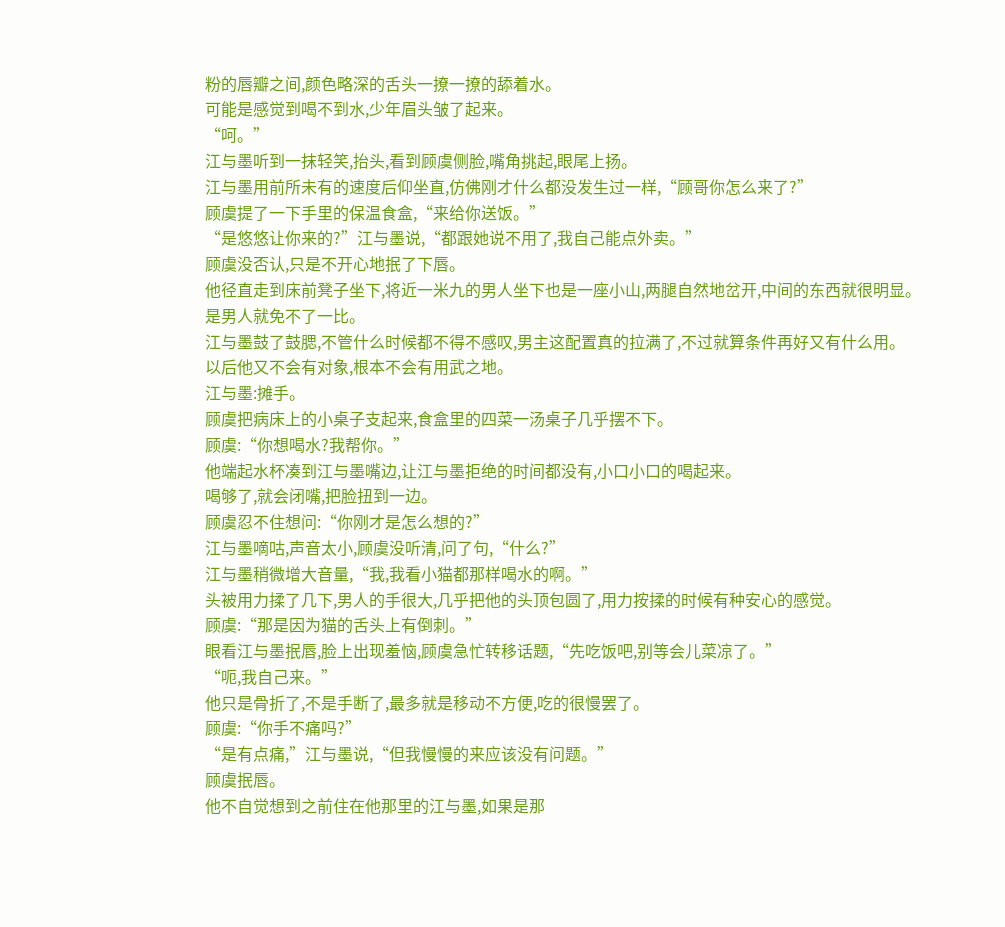粉的唇瓣之间,颜色略深的舌头一撩一撩的舔着水。
可能是感觉到喝不到水,少年眉头皱了起来。
“呵。”
江与墨听到一抹轻笑,抬头,看到顾虞侧脸,嘴角挑起,眼尾上扬。
江与墨用前所未有的速度后仰坐直,仿佛刚才什么都没发生过一样,“顾哥你怎么来了?”
顾虞提了一下手里的保温食盒,“来给你送饭。”
“是悠悠让你来的?”江与墨说,“都跟她说不用了,我自己能点外卖。”
顾虞没否认,只是不开心地抿了下唇。
他径直走到床前凳子坐下,将近一米九的男人坐下也是一座小山,两腿自然地岔开,中间的东西就很明显。
是男人就免不了一比。
江与墨鼓了鼓腮,不管什么时候都不得不感叹,男主这配置真的拉满了,不过就算条件再好又有什么用。
以后他又不会有对象,根本不会有用武之地。
江与墨:摊手。
顾虞把病床上的小桌子支起来,食盒里的四菜一汤桌子几乎摆不下。
顾虞:“你想喝水?我帮你。”
他端起水杯凑到江与墨嘴边,让江与墨拒绝的时间都没有,小口小口的喝起来。
喝够了,就会闭嘴,把脸扭到一边。
顾虞忍不住想问:“你刚才是怎么想的?”
江与墨嘀咕,声音太小,顾虞没听清,问了句,“什么?”
江与墨稍微增大音量,“我,我看小猫都那样喝水的啊。”
头被用力揉了几下,男人的手很大,几乎把他的头顶包圆了,用力按揉的时候有种安心的感觉。
顾虞:“那是因为猫的舌头上有倒刺。”
眼看江与墨抿唇,脸上出现羞恼,顾虞急忙转移话题,“先吃饭吧,别等会儿菜凉了。”
“呃,我自己来。”
他只是骨折了,不是手断了,最多就是移动不方便,吃的很慢罢了。
顾虞:“你手不痛吗?”
“是有点痛,”江与墨说,“但我慢慢的来应该没有问题。”
顾虞抿唇。
他不自觉想到之前住在他那里的江与墨,如果是那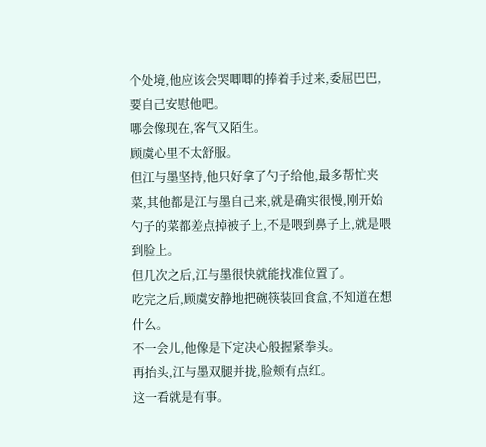个处境,他应该会哭唧唧的捧着手过来,委屈巴巴,要自己安慰他吧。
哪会像现在,客气又陌生。
顾虞心里不太舒服。
但江与墨坚持,他只好拿了勺子给他,最多帮忙夹菜,其他都是江与墨自己来,就是确实很慢,刚开始勺子的菜都差点掉被子上,不是喂到鼻子上,就是喂到脸上。
但几次之后,江与墨很快就能找准位置了。
吃完之后,顾虞安静地把碗筷装回食盒,不知道在想什么。
不一会儿,他像是下定决心般握紧拳头。
再抬头,江与墨双腿并拢,脸颊有点红。
这一看就是有事。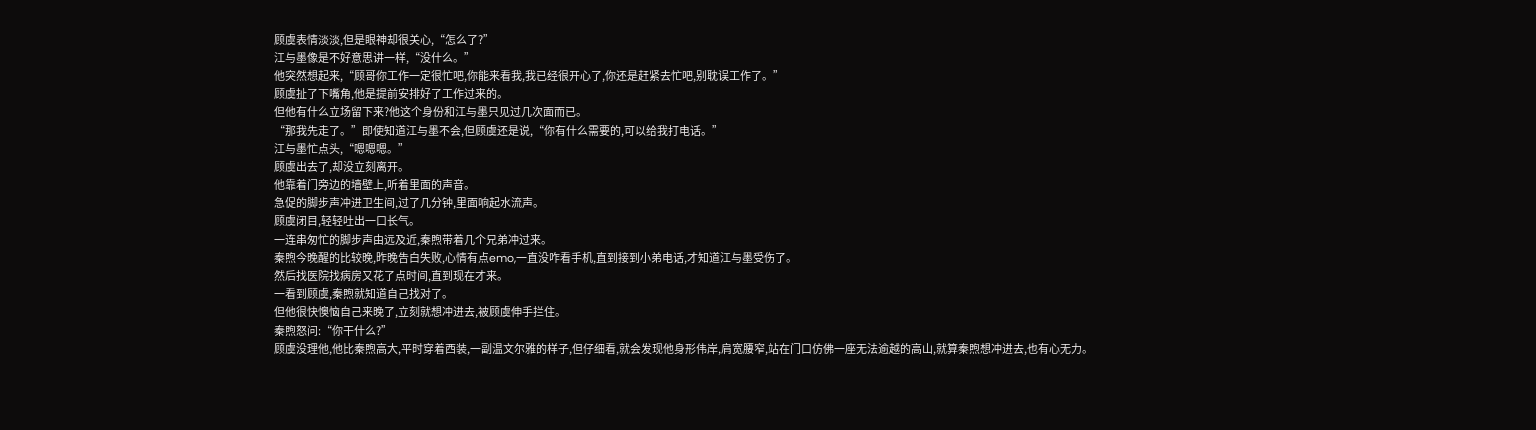顾虞表情淡淡,但是眼神却很关心,“怎么了?”
江与墨像是不好意思讲一样,“没什么。”
他突然想起来,“顾哥你工作一定很忙吧,你能来看我,我已经很开心了,你还是赶紧去忙吧,别耽误工作了。”
顾虞扯了下嘴角,他是提前安排好了工作过来的。
但他有什么立场留下来?他这个身份和江与墨只见过几次面而已。
“那我先走了。”即使知道江与墨不会,但顾虞还是说,“你有什么需要的,可以给我打电话。”
江与墨忙点头,“嗯嗯嗯。”
顾虞出去了,却没立刻离开。
他靠着门旁边的墙壁上,听着里面的声音。
急促的脚步声冲进卫生间,过了几分钟,里面响起水流声。
顾虞闭目,轻轻吐出一口长气。
一连串匆忙的脚步声由远及近,秦煦带着几个兄弟冲过来。
秦煦今晚醒的比较晚,昨晚告白失败,心情有点emo,一直没咋看手机,直到接到小弟电话,才知道江与墨受伤了。
然后找医院找病房又花了点时间,直到现在才来。
一看到顾虞,秦煦就知道自己找对了。
但他很快懊恼自己来晚了,立刻就想冲进去,被顾虞伸手拦住。
秦煦怒问:“你干什么?”
顾虞没理他,他比秦煦高大,平时穿着西装,一副温文尔雅的样子,但仔细看,就会发现他身形伟岸,肩宽腰窄,站在门口仿佛一座无法逾越的高山,就算秦煦想冲进去,也有心无力。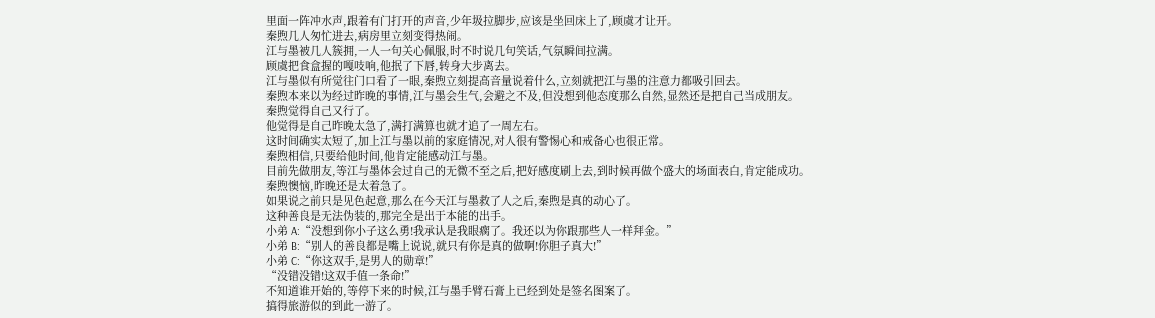里面一阵冲水声,跟着有门打开的声音,少年圾拉脚步,应该是坐回床上了,顾虞才让开。
秦煦几人匆忙进去,病房里立刻变得热闹。
江与墨被几人簇拥,一人一句关心佩服,时不时说几句笑话,气氛瞬间拉满。
顾虞把食盒握的嘎吱响,他抿了下唇,转身大步离去。
江与墨似有所觉往门口看了一眼,秦煦立刻提高音量说着什么,立刻就把江与墨的注意力都吸引回去。
秦煦本来以为经过昨晚的事情,江与墨会生气,会避之不及,但没想到他态度那么自然,显然还是把自己当成朋友。
秦煦觉得自己又行了。
他觉得是自己昨晚太急了,满打满算也就才追了一周左右。
这时间确实太短了,加上江与墨以前的家庭情况,对人很有警惕心和戒备心也很正常。
秦煦相信,只要给他时间,他肯定能感动江与墨。
目前先做朋友,等江与墨体会过自己的无微不至之后,把好感度刷上去,到时候再做个盛大的场面表白,肯定能成功。
秦煦懊恼,昨晚还是太着急了。
如果说之前只是见色起意,那么在今天江与墨救了人之后,秦煦是真的动心了。
这种善良是无法伪装的,那完全是出于本能的出手。
小弟 A:“没想到你小子这么勇!我承认是我眼瘸了。我还以为你跟那些人一样拜金。”
小弟 B:“别人的善良都是嘴上说说,就只有你是真的做啊!你胆子真大!”
小弟 C:“你这双手,是男人的勋章!”
“没错没错!这双手值一条命!”
不知道谁开始的,等停下来的时候,江与墨手臂石膏上已经到处是签名图案了。
搞得旅游似的到此一游了。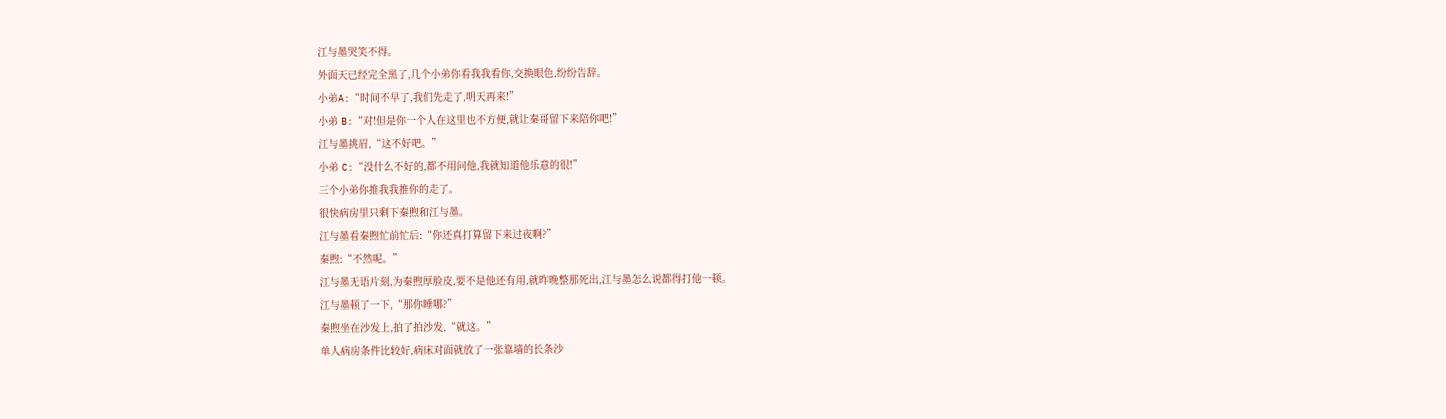江与墨哭笑不得。
外面天已经完全黑了,几个小弟你看我我看你,交换眼色,纷纷告辞。
小弟A:“时间不早了,我们先走了,明天再来!”
小弟 B:“对!但是你一个人在这里也不方便,就让秦哥留下来陪你吧!”
江与墨挑眉,“这不好吧。”
小弟 C:“没什么不好的,都不用问他,我就知道他乐意的很!”
三个小弟你推我我推你的走了。
很快病房里只剩下秦煦和江与墨。
江与墨看秦煦忙前忙后:“你还真打算留下来过夜啊?”
秦煦:“不然呢。”
江与墨无语片刻,为秦煦厚脸皮,要不是他还有用,就昨晚整那死出,江与墨怎么说都得打他一顿。
江与墨顿了一下,“那你睡哪?”
秦煦坐在沙发上,拍了拍沙发,“就这。”
单人病房条件比较好,病床对面就放了一张靠墙的长条沙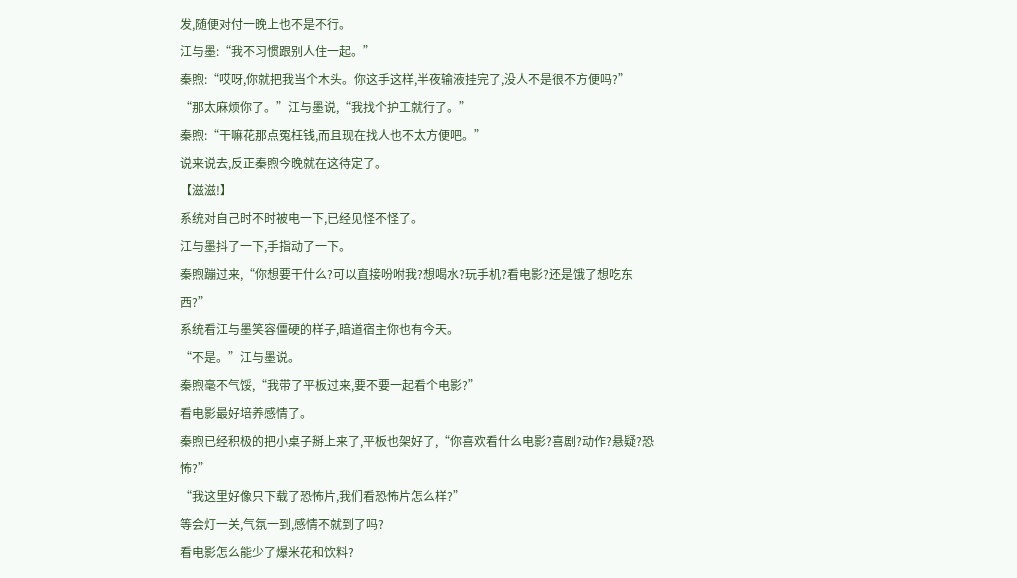发,随便对付一晚上也不是不行。
江与墨:“我不习惯跟别人住一起。”
秦煦:“哎呀,你就把我当个木头。你这手这样,半夜输液挂完了,没人不是很不方便吗?”
“那太麻烦你了。”江与墨说,“我找个护工就行了。”
秦煦:“干嘛花那点冤枉钱,而且现在找人也不太方便吧。”
说来说去,反正秦煦今晚就在这待定了。
【滋滋!】
系统对自己时不时被电一下,已经见怪不怪了。
江与墨抖了一下,手指动了一下。
秦煦蹦过来,“你想要干什么?可以直接吩咐我?想喝水?玩手机?看电影?还是饿了想吃东西?”
系统看江与墨笑容僵硬的样子,暗道宿主你也有今天。
“不是。”江与墨说。
秦煦毫不气馁,“我带了平板过来,要不要一起看个电影?”
看电影最好培养感情了。
秦煦已经积极的把小桌子掰上来了,平板也架好了,“你喜欢看什么电影?喜剧?动作?悬疑?恐怖?”
“我这里好像只下载了恐怖片,我们看恐怖片怎么样?”
等会灯一关,气氛一到,感情不就到了吗?
看电影怎么能少了爆米花和饮料?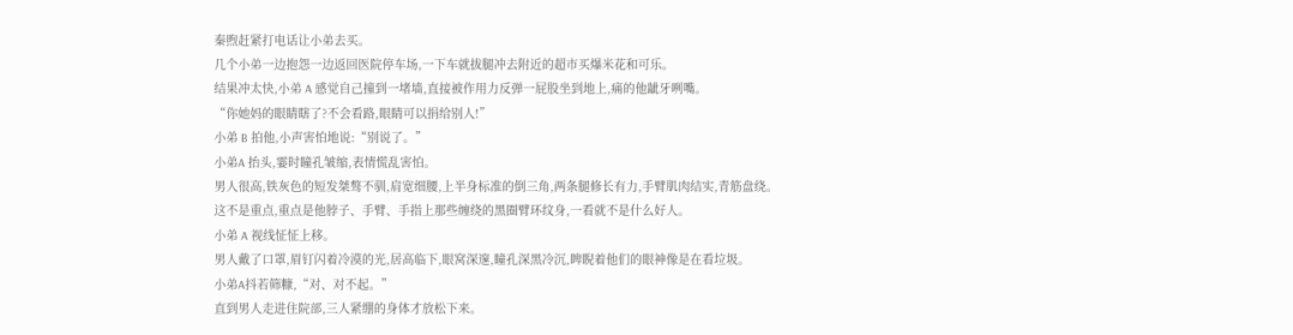秦煦赶紧打电话让小弟去买。
几个小弟一边抱怨一边返回医院停车场,一下车就拔腿冲去附近的超市买爆米花和可乐。
结果冲太快,小弟 A 感觉自己撞到一堵墙,直接被作用力反弹一屁股坐到地上,痛的他龇牙咧嘴。
“你她妈的眼睛瞎了?不会看路,眼睛可以捐给别人!”
小弟 B 拍他,小声害怕地说:“别说了。”
小弟A 抬头,霎时瞳孔皱缩,表情慌乱害怕。
男人很高,铁灰色的短发桀骜不驯,肩宽细腰,上半身标准的倒三角,两条腿修长有力,手臂肌肉结实,青筋盘绕。
这不是重点,重点是他脖子、手臂、手指上那些缠绕的黑圈臂环纹身,一看就不是什么好人。
小弟 A 视线怔怔上移。
男人戴了口罩,眉钉闪着冷漠的光,居高临下,眼窝深邃,瞳孔深黑冷沉,睥睨着他们的眼神像是在看垃圾。
小弟A抖若筛糠,“对、对不起。”
直到男人走进住院部,三人紧绷的身体才放松下来。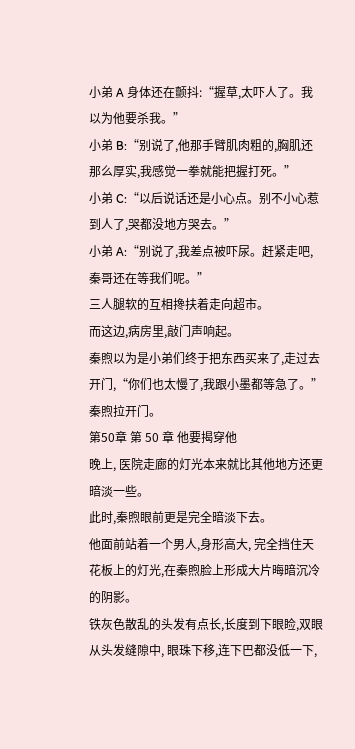小弟 A 身体还在颤抖:“握草,太吓人了。我以为他要杀我。”
小弟 B:“别说了,他那手臂肌肉粗的,胸肌还那么厚实,我感觉一拳就能把握打死。”
小弟 C:“以后说话还是小心点。别不小心惹到人了,哭都没地方哭去。”
小弟 A:“别说了,我差点被吓尿。赶紧走吧,秦哥还在等我们呢。”
三人腿软的互相搀扶着走向超市。
而这边,病房里,敲门声响起。
秦煦以为是小弟们终于把东西买来了,走过去开门,“你们也太慢了,我跟小墨都等急了。”
秦煦拉开门。
第50章 第 50 章 他要揭穿他
晚上, 医院走廊的灯光本来就比其他地方还更暗淡一些。
此时,秦煦眼前更是完全暗淡下去。
他面前站着一个男人,身形高大, 完全挡住天花板上的灯光,在秦煦脸上形成大片晦暗沉冷的阴影。
铁灰色散乱的头发有点长,长度到下眼睑,双眼从头发缝隙中, 眼珠下移,连下巴都没低一下,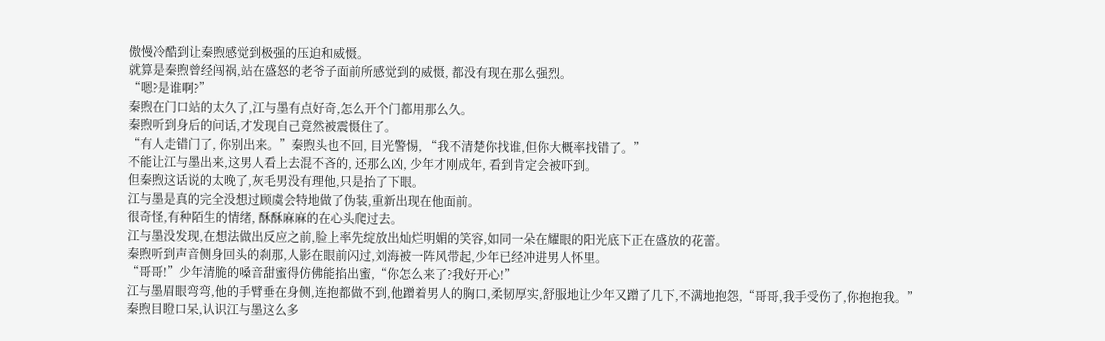傲慢冷酷到让秦煦感觉到极强的压迫和威慑。
就算是秦煦曾经闯祸,站在盛怒的老爷子面前所感觉到的威慑, 都没有现在那么强烈。
“嗯?是谁啊?”
秦煦在门口站的太久了,江与墨有点好奇,怎么开个门都用那么久。
秦煦听到身后的问话,才发现自己竟然被震慑住了。
“有人走错门了, 你别出来。”秦煦头也不回, 目光警惕, “我不清楚你找谁,但你大概率找错了。”
不能让江与墨出来,这男人看上去混不吝的, 还那么凶, 少年才刚成年, 看到肯定会被吓到。
但秦煦这话说的太晚了,灰毛男没有理他,只是抬了下眼。
江与墨是真的完全没想过顾虞会特地做了伪装,重新出现在他面前。
很奇怪,有种陌生的情绪, 酥酥麻麻的在心头爬过去。
江与墨没发现,在想法做出反应之前,脸上率先绽放出灿烂明媚的笑容,如同一朵在耀眼的阳光底下正在盛放的花蕾。
秦煦听到声音侧身回头的刹那,人影在眼前闪过,刘海被一阵风带起,少年已经冲进男人怀里。
“哥哥!”少年清脆的嗓音甜蜜得仿佛能掐出蜜,“你怎么来了?我好开心!”
江与墨眉眼弯弯,他的手臂垂在身侧,连抱都做不到,他蹭着男人的胸口,柔韧厚实,舒服地让少年又蹭了几下,不满地抱怨,“哥哥,我手受伤了,你抱抱我。”
秦煦目瞪口呆,认识江与墨这么多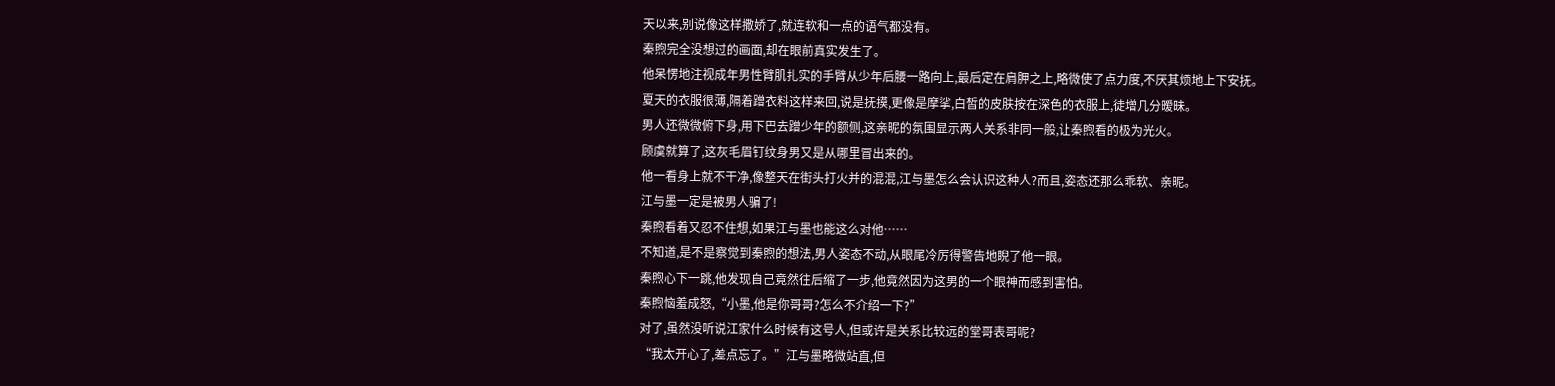天以来,别说像这样撒娇了,就连软和一点的语气都没有。
秦煦完全没想过的画面,却在眼前真实发生了。
他呆愣地注视成年男性臂肌扎实的手臂从少年后腰一路向上,最后定在肩胛之上,略微使了点力度,不厌其烦地上下安抚。
夏天的衣服很薄,隔着蹭衣料这样来回,说是抚摸,更像是摩挲,白皙的皮肤按在深色的衣服上,徒增几分暧昧。
男人还微微俯下身,用下巴去蹭少年的额侧,这亲昵的氛围显示两人关系非同一般,让秦煦看的极为光火。
顾虞就算了,这灰毛眉钉纹身男又是从哪里冒出来的。
他一看身上就不干净,像整天在街头打火并的混混,江与墨怎么会认识这种人?而且,姿态还那么乖软、亲昵。
江与墨一定是被男人骗了!
秦煦看着又忍不住想,如果江与墨也能这么对他……
不知道,是不是察觉到秦煦的想法,男人姿态不动,从眼尾冷厉得警告地睨了他一眼。
秦煦心下一跳,他发现自己竟然往后缩了一步,他竟然因为这男的一个眼神而感到害怕。
秦煦恼羞成怒,“小墨,他是你哥哥?怎么不介绍一下?”
对了,虽然没听说江家什么时候有这号人,但或许是关系比较远的堂哥表哥呢?
“我太开心了,差点忘了。”江与墨略微站直,但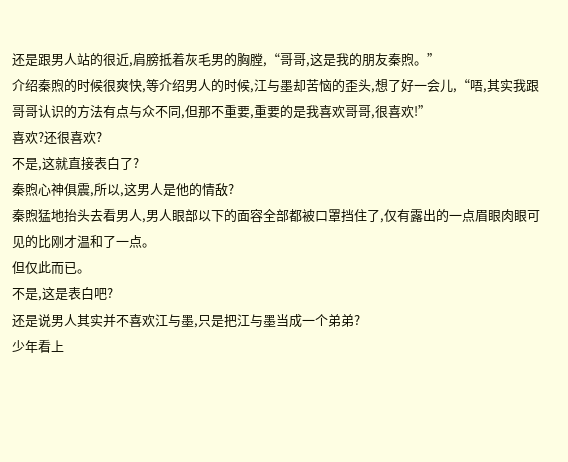还是跟男人站的很近,肩膀抵着灰毛男的胸膛,“哥哥,这是我的朋友秦煦。”
介绍秦煦的时候很爽快,等介绍男人的时候,江与墨却苦恼的歪头,想了好一会儿,“唔,其实我跟哥哥认识的方法有点与众不同,但那不重要,重要的是我喜欢哥哥,很喜欢!”
喜欢?还很喜欢?
不是,这就直接表白了?
秦煦心神俱震,所以,这男人是他的情敌?
秦煦猛地抬头去看男人,男人眼部以下的面容全部都被口罩挡住了,仅有露出的一点眉眼肉眼可见的比刚才温和了一点。
但仅此而已。
不是,这是表白吧?
还是说男人其实并不喜欢江与墨,只是把江与墨当成一个弟弟?
少年看上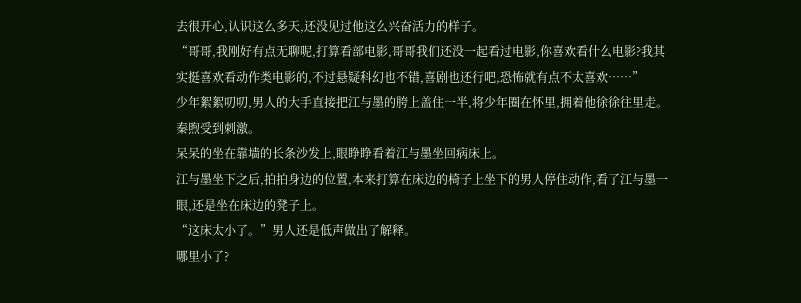去很开心,认识这么多天,还没见过他这么兴奋活力的样子。
“哥哥,我刚好有点无聊呢,打算看部电影,哥哥我们还没一起看过电影,你喜欢看什么电影?我其实挺喜欢看动作类电影的,不过悬疑科幻也不错,喜剧也还行吧,恐怖就有点不太喜欢……”
少年絮絮叨叨,男人的大手直接把江与墨的胯上盖住一半,将少年圈在怀里,拥着他徐徐往里走。
秦煦受到刺激。
呆呆的坐在靠墙的长条沙发上,眼睁睁看着江与墨坐回病床上。
江与墨坐下之后,拍拍身边的位置,本来打算在床边的椅子上坐下的男人停住动作,看了江与墨一眼,还是坐在床边的凳子上。
“这床太小了。”男人还是低声做出了解释。
哪里小了?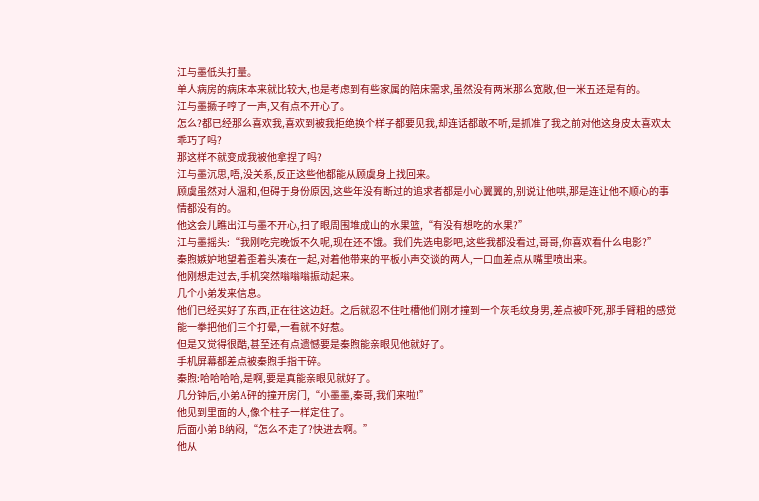江与墨低头打量。
单人病房的病床本来就比较大,也是考虑到有些家属的陪床需求,虽然没有两米那么宽敞,但一米五还是有的。
江与墨撅子哼了一声,又有点不开心了。
怎么?都已经那么喜欢我,喜欢到被我拒绝换个样子都要见我,却连话都敢不听,是抓准了我之前对他这身皮太喜欢太乖巧了吗?
那这样不就变成我被他拿捏了吗?
江与墨沉思,唔,没关系,反正这些他都能从顾虞身上找回来。
顾虞虽然对人温和,但碍于身份原因,这些年没有断过的追求者都是小心翼翼的,别说让他哄,那是连让他不顺心的事情都没有的。
他这会儿瞧出江与墨不开心,扫了眼周围堆成山的水果篮,“有没有想吃的水果?”
江与墨摇头:“我刚吃完晚饭不久呢,现在还不饿。我们先选电影吧,这些我都没看过,哥哥,你喜欢看什么电影?”
秦煦嫉妒地望着歪着头凑在一起,对着他带来的平板小声交谈的两人,一口血差点从嘴里喷出来。
他刚想走过去,手机突然嗡嗡嗡振动起来。
几个小弟发来信息。
他们已经买好了东西,正在往这边赶。之后就忍不住吐槽他们刚才撞到一个灰毛纹身男,差点被吓死,那手臂粗的感觉能一拳把他们三个打晕,一看就不好惹。
但是又觉得很酷,甚至还有点遗憾要是秦煦能亲眼见他就好了。
手机屏幕都差点被秦煦手指干碎。
秦煦:哈哈哈哈,是啊,要是真能亲眼见就好了。
几分钟后,小弟A砰的撞开房门,“小墨墨,秦哥,我们来啦!”
他见到里面的人,像个柱子一样定住了。
后面小弟 B纳闷,“怎么不走了?快进去啊。”
他从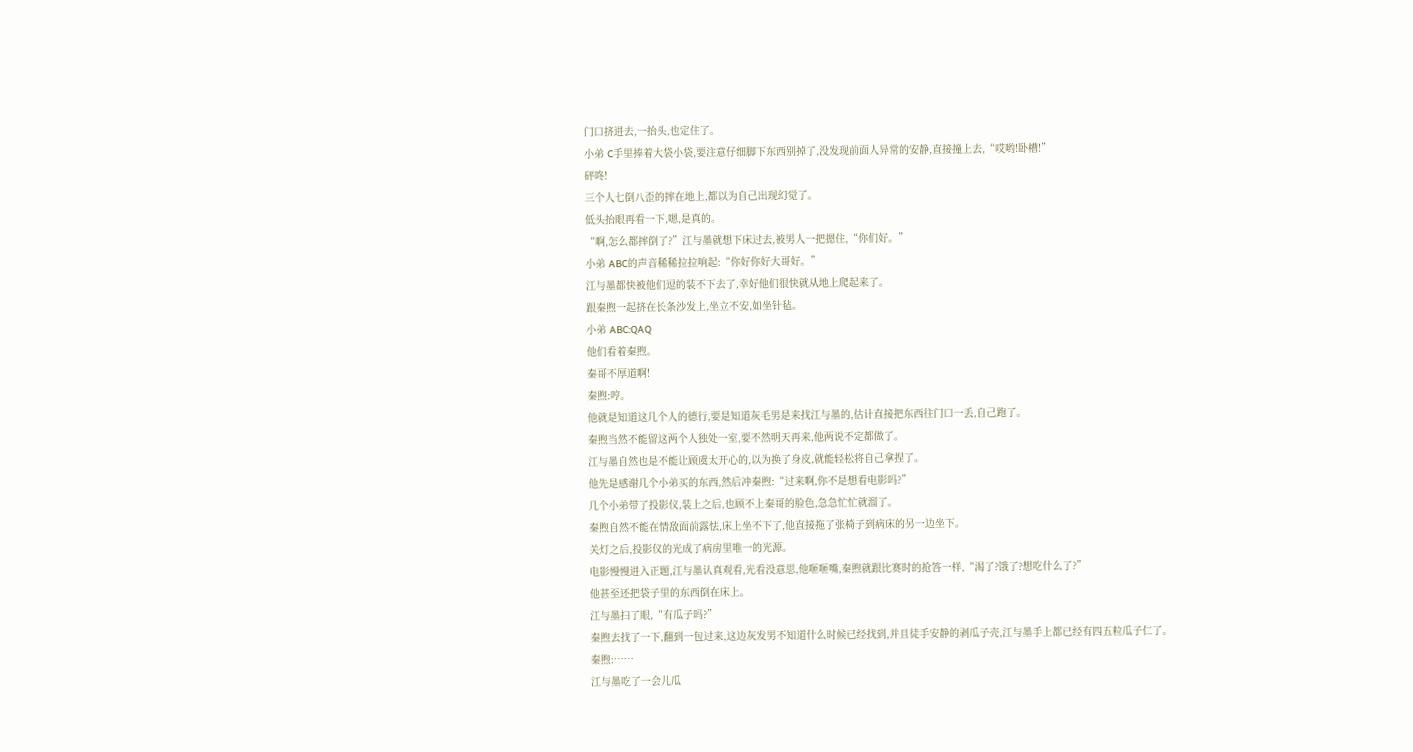门口挤进去,一抬头,也定住了。
小弟 C手里捧着大袋小袋,要注意仔细脚下东西别掉了,没发现前面人异常的安静,直接撞上去,“哎哟!卧槽!”
砰咚!
三个人七倒八歪的摔在地上,都以为自己出现幻觉了。
低头抬眼再看一下,嗯,是真的。
“啊,怎么都摔倒了?”江与墨就想下床过去,被男人一把摁住,“你们好。”
小弟 ABC的声音稀稀拉拉响起:“你好你好大哥好。”
江与墨都快被他们逗的装不下去了,幸好他们很快就从地上爬起来了。
跟秦煦一起挤在长条沙发上,坐立不安,如坐针毡。
小弟 ABC:QAQ
他们看着秦煦。
秦哥不厚道啊!
秦煦:哼。
他就是知道这几个人的德行,要是知道灰毛男是来找江与墨的,估计直接把东西往门口一丢,自己跑了。
秦煦当然不能留这两个人独处一室,要不然明天再来,他两说不定都做了。
江与墨自然也是不能让顾虞太开心的,以为换了身皮,就能轻松将自己拿捏了。
他先是感谢几个小弟买的东西,然后冲秦煦:“过来啊,你不是想看电影吗?”
几个小弟带了投影仪,装上之后,也顾不上秦哥的脸色,急急忙忙就溜了。
秦煦自然不能在情敌面前露怯,床上坐不下了,他直接拖了张椅子到病床的另一边坐下。
关灯之后,投影仪的光成了病房里唯一的光源。
电影慢慢进入正题,江与墨认真观看,光看没意思,他咂咂嘴,秦煦就跟比赛时的抢答一样,“渴了?饿了?想吃什么了?”
他甚至还把袋子里的东西倒在床上。
江与墨扫了眼,“有瓜子吗?”
秦煦去找了一下,翻到一包过来,这边灰发男不知道什么时候已经找到,并且徒手安静的剥瓜子壳,江与墨手上都已经有四五粒瓜子仁了。
秦煦:……
江与墨吃了一会儿瓜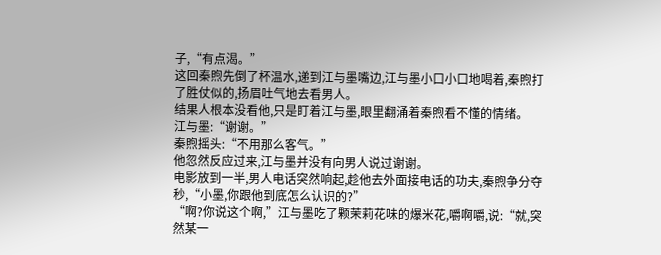子,“有点渴。”
这回秦煦先倒了杯温水,递到江与墨嘴边,江与墨小口小口地喝着,秦煦打了胜仗似的,扬眉吐气地去看男人。
结果人根本没看他,只是盯着江与墨,眼里翻涌着秦煦看不懂的情绪。
江与墨:“谢谢。”
秦煦摇头:“不用那么客气。”
他忽然反应过来,江与墨并没有向男人说过谢谢。
电影放到一半,男人电话突然响起,趁他去外面接电话的功夫,秦煦争分夺秒,“小墨,你跟他到底怎么认识的?”
“啊?你说这个啊,”江与墨吃了颗茉莉花味的爆米花,嚼啊嚼,说:“就,突然某一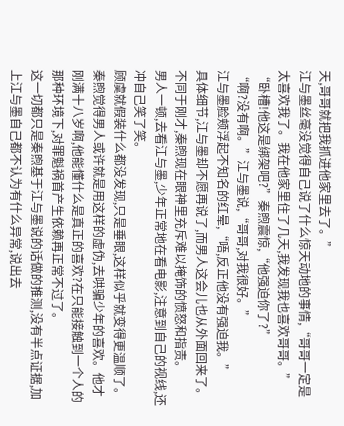天,哥哥就把我抓进他家里去了。”
江与墨丝毫没觉得自己说了什么惊天动地的事情,“哥哥一定是太喜欢我了。我在他家里住了几天,我发现我也喜欢哥哥。”
“卧槽!他这是绑架吧?”秦煦震惊,“他强迫你了?”
“啊?没有啊。”江与墨说,“哥哥,对我很好。”
江与墨脸颊浮起不知名的红晕,“唔,反正他没有强迫我。”
具体细节,江与墨却不愿再说了,而男人这会儿也从外面回来了。
不同于刚才,秦煦现在眼神里充斥难以掩饰的愤怒和指责。
男人一顿,去看江与墨,少年正常地在看电影,注意到自己的视线,还冲自己笑了笑。
顾虞就假装什么都没发现,只是垂眼,这样似乎就变得更温顺了。
秦煦觉得男人或许就是用这样的虚伪,去哄骗少年的喜欢。他才刚满十八岁啊,他能懂什么是真正的喜欢?在只能接触到一个人的那种环境下,对罪魁祸首产生依赖再正常不过了。
这一切都只是秦煦基于江与墨说的话做的推测,没有半点证据,加上江与墨自己都不认为有什么异常,说出去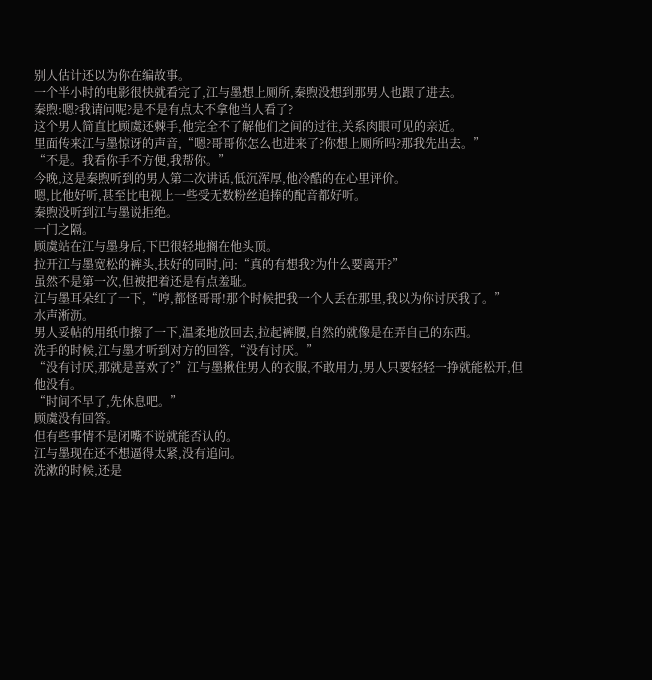别人估计还以为你在编故事。
一个半小时的电影很快就看完了,江与墨想上厕所,秦煦没想到那男人也跟了进去。
秦煦:嗯?我请问呢?是不是有点太不拿他当人看了?
这个男人简直比顾虞还棘手,他完全不了解他们之间的过往,关系肉眼可见的亲近。
里面传来江与墨惊讶的声音,“嗯?哥哥你怎么也进来了?你想上厕所吗?那我先出去。”
“不是。我看你手不方便,我帮你。”
今晚,这是秦煦听到的男人第二次讲话,低沉浑厚,他冷酷的在心里评价。
嗯,比他好听,甚至比电视上一些受无数粉丝追捧的配音都好听。
秦煦没听到江与墨说拒绝。
一门之隔。
顾虞站在江与墨身后,下巴很轻地搁在他头顶。
拉开江与墨宽松的裤头,扶好的同时,问:“真的有想我?为什么要离开?”
虽然不是第一次,但被把着还是有点羞耻。
江与墨耳朵红了一下,“哼,都怪哥哥!那个时候把我一个人丢在那里,我以为你讨厌我了。”
水声淅沥。
男人妥帖的用纸巾擦了一下,温柔地放回去,拉起裤腰,自然的就像是在弄自己的东西。
洗手的时候,江与墨才听到对方的回答,“没有讨厌。”
“没有讨厌,那就是喜欢了?”江与墨揪住男人的衣服,不敢用力,男人只要轻轻一挣就能松开,但他没有。
“时间不早了,先休息吧。”
顾虞没有回答。
但有些事情不是闭嘴不说就能否认的。
江与墨现在还不想逼得太紧,没有追问。
洗漱的时候,还是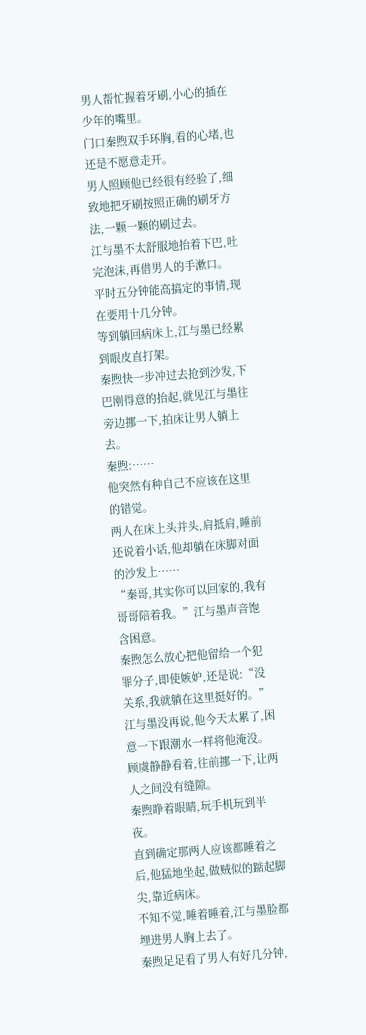男人帮忙握着牙刷,小心的插在少年的嘴里。
门口秦煦双手环胸,看的心堵,也还是不愿意走开。
男人照顾他已经很有经验了,细致地把牙刷按照正确的刷牙方法,一颗一颗的刷过去。
江与墨不太舒服地抬着下巴,吐完泡沫,再借男人的手漱口。
平时五分钟能高搞定的事情,现在要用十几分钟。
等到躺回病床上,江与墨已经累到眼皮直打架。
秦煦快一步冲过去抢到沙发,下巴刚得意的抬起,就见江与墨往旁边挪一下,拍床让男人躺上去。
秦煦:……
他突然有种自己不应该在这里的错觉。
两人在床上头并头,肩抵肩,睡前还说着小话,他却躺在床脚对面的沙发上……
“秦哥,其实你可以回家的,我有哥哥陪着我。”江与墨声音饱含困意。
秦煦怎么放心把他留给一个犯罪分子,即使嫉妒,还是说:“没关系,我就躺在这里挺好的。”
江与墨没再说,他今天太累了,困意一下跟潮水一样将他淹没。
顾虞静静看着,往前挪一下,让两人之间没有缝隙。
秦煦睁着眼睛,玩手机玩到半夜。
直到确定那两人应该都睡着之后,他猛地坐起,做贼似的踮起脚尖,靠近病床。
不知不觉,睡着睡着,江与墨脸都埋进男人胸上去了。
秦煦足足看了男人有好几分钟,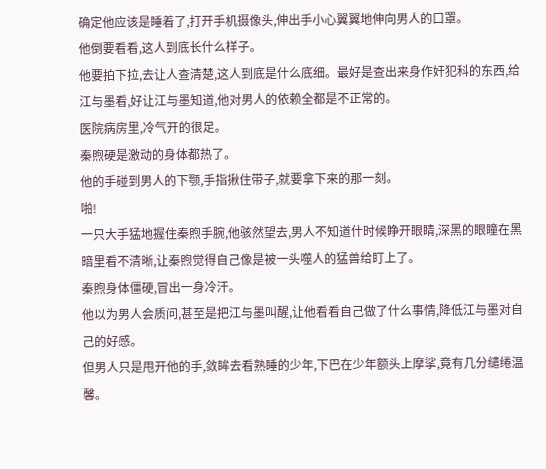确定他应该是睡着了,打开手机摄像头,伸出手小心翼翼地伸向男人的口罩。
他倒要看看,这人到底长什么样子。
他要拍下拉,去让人查清楚,这人到底是什么底细。最好是查出来身作奸犯科的东西,给江与墨看,好让江与墨知道,他对男人的依赖全都是不正常的。
医院病房里,冷气开的很足。
秦煦硬是激动的身体都热了。
他的手碰到男人的下颚,手指揪住带子,就要拿下来的那一刻。
啪!
一只大手猛地握住秦煦手腕,他骇然望去,男人不知道什时候睁开眼睛,深黑的眼瞳在黑暗里看不清晰,让秦煦觉得自己像是被一头噬人的猛兽给盯上了。
秦煦身体僵硬,冒出一身冷汗。
他以为男人会质问,甚至是把江与墨叫醒,让他看看自己做了什么事情,降低江与墨对自己的好感。
但男人只是甩开他的手,敛眸去看熟睡的少年,下巴在少年额头上摩挲,竟有几分缱绻温馨。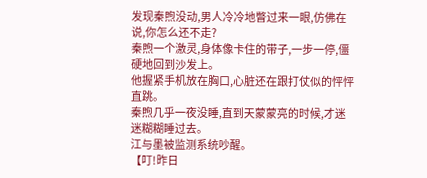发现秦煦没动,男人冷冷地瞥过来一眼,仿佛在说,你怎么还不走?
秦煦一个激灵,身体像卡住的带子,一步一停,僵硬地回到沙发上。
他握紧手机放在胸口,心脏还在跟打仗似的怦怦直跳。
秦煦几乎一夜没睡,直到天蒙蒙亮的时候,才迷迷糊糊睡过去。
江与墨被监测系统吵醒。
【叮!昨日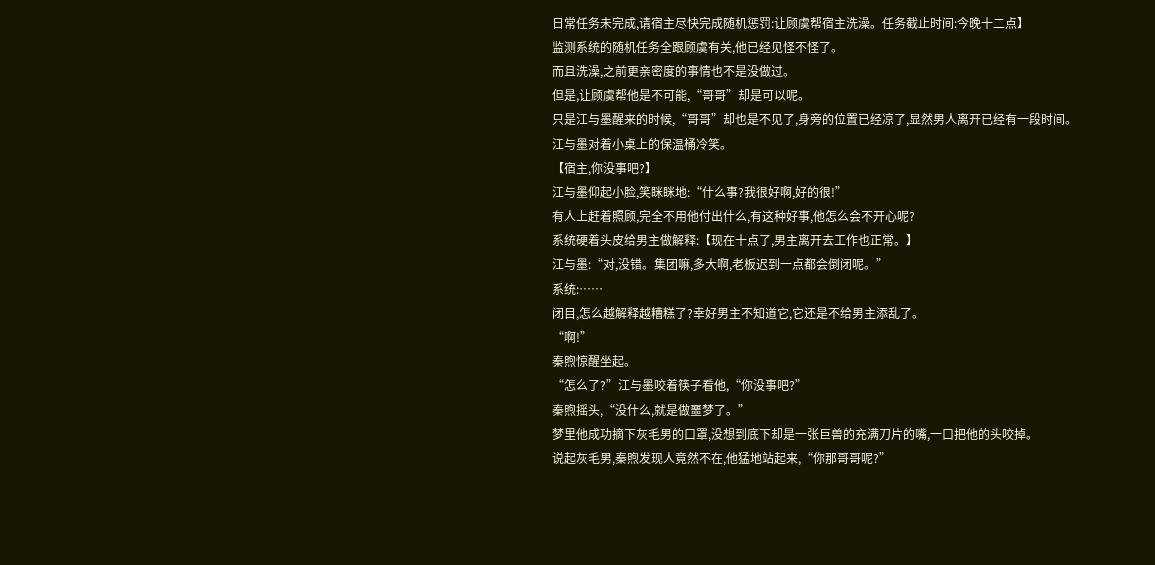日常任务未完成,请宿主尽快完成随机惩罚:让顾虞帮宿主洗澡。任务截止时间:今晚十二点】
监测系统的随机任务全跟顾虞有关,他已经见怪不怪了。
而且洗澡,之前更亲密度的事情也不是没做过。
但是,让顾虞帮他是不可能,“哥哥”却是可以呢。
只是江与墨醒来的时候,“哥哥”却也是不见了,身旁的位置已经凉了,显然男人离开已经有一段时间。
江与墨对着小桌上的保温桶冷笑。
【宿主,你没事吧?】
江与墨仰起小脸,笑眯眯地:“什么事?我很好啊,好的很!”
有人上赶着照顾,完全不用他付出什么,有这种好事,他怎么会不开心呢?
系统硬着头皮给男主做解释:【现在十点了,男主离开去工作也正常。】
江与墨:“对,没错。集团嘛,多大啊,老板迟到一点都会倒闭呢。”
系统:……
闭目,怎么越解释越糟糕了?幸好男主不知道它,它还是不给男主添乱了。
“啊!”
秦煦惊醒坐起。
“怎么了?”江与墨咬着筷子看他,“你没事吧?”
秦煦摇头,“没什么,就是做噩梦了。”
梦里他成功摘下灰毛男的口罩,没想到底下却是一张巨兽的充满刀片的嘴,一口把他的头咬掉。
说起灰毛男,秦煦发现人竟然不在,他猛地站起来,“你那哥哥呢?”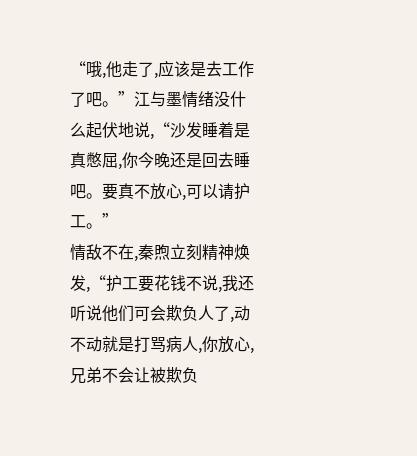“哦,他走了,应该是去工作了吧。”江与墨情绪没什么起伏地说,“沙发睡着是真憋屈,你今晚还是回去睡吧。要真不放心,可以请护工。”
情敌不在,秦煦立刻精神焕发,“护工要花钱不说,我还听说他们可会欺负人了,动不动就是打骂病人,你放心,兄弟不会让被欺负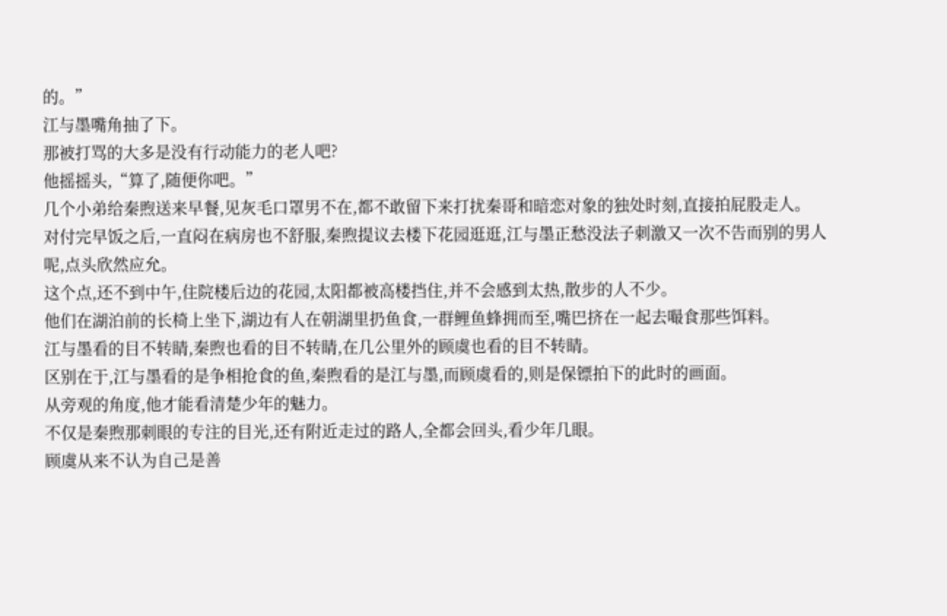的。”
江与墨嘴角抽了下。
那被打骂的大多是没有行动能力的老人吧?
他摇摇头,“算了,随便你吧。”
几个小弟给秦煦送来早餐,见灰毛口罩男不在,都不敢留下来打扰秦哥和暗恋对象的独处时刻,直接拍屁股走人。
对付完早饭之后,一直闷在病房也不舒服,秦煦提议去楼下花园逛逛,江与墨正愁没法子刺激又一次不告而别的男人呢,点头欣然应允。
这个点,还不到中午,住院楼后边的花园,太阳都被高楼挡住,并不会感到太热,散步的人不少。
他们在湖泊前的长椅上坐下,湖边有人在朝湖里扔鱼食,一群鲤鱼蜂拥而至,嘴巴挤在一起去嘬食那些饵料。
江与墨看的目不转睛,秦煦也看的目不转睛,在几公里外的顾虞也看的目不转睛。
区别在于,江与墨看的是争相抢食的鱼,秦煦看的是江与墨,而顾虞看的,则是保镖拍下的此时的画面。
从旁观的角度,他才能看清楚少年的魅力。
不仅是秦煦那刺眼的专注的目光,还有附近走过的路人,全都会回头,看少年几眼。
顾虞从来不认为自己是善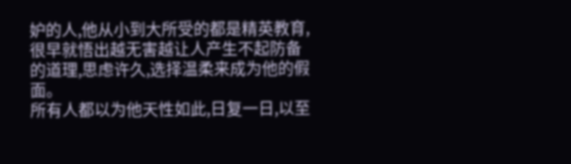妒的人,他从小到大所受的都是精英教育,很早就悟出越无害越让人产生不起防备的道理,思虑许久,选择温柔来成为他的假面。
所有人都以为他天性如此,日复一日,以至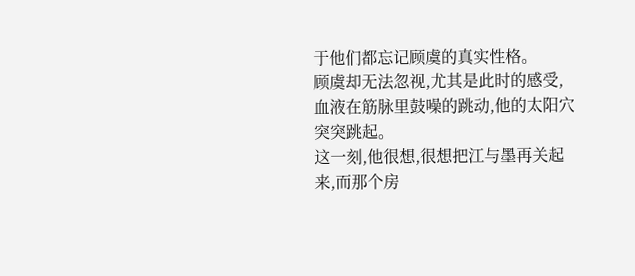于他们都忘记顾虞的真实性格。
顾虞却无法忽视,尤其是此时的感受,血液在筋脉里鼓噪的跳动,他的太阳穴突突跳起。
这一刻,他很想,很想把江与墨再关起来,而那个房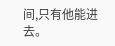间,只有他能进去。